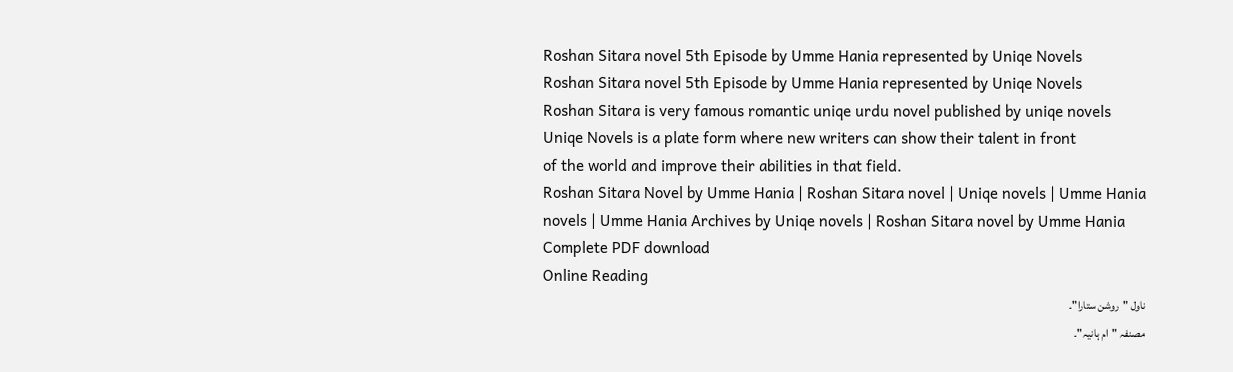Roshan Sitara novel 5th Episode by Umme Hania represented by Uniqe Novels
Roshan Sitara novel 5th Episode by Umme Hania represented by Uniqe Novels
Roshan Sitara is very famous romantic uniqe urdu novel published by uniqe novels
Uniqe Novels is a plate form where new writers can show their talent in front
of the world and improve their abilities in that field.
Roshan Sitara Novel by Umme Hania | Roshan Sitara novel | Uniqe novels | Umme Hania novels | Umme Hania Archives by Uniqe novels | Roshan Sitara novel by Umme Hania Complete PDF download
Online Reading
ناول "روشن ستارا"۔
مصنفہ "ام ہانیہ"۔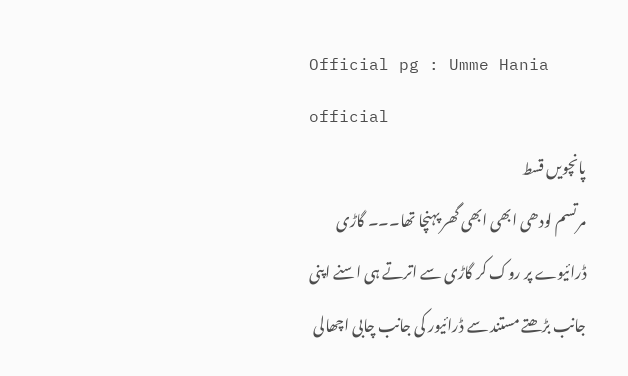Official pg : Umme Hania official
پانچویں قسط
مرتسم لودھی ابھی ابھی گھر پہنچا تھا۔۔۔ گاڑی ڈرائیوے پر روک کر گاڑی سے اترتے ہی اسنے اپنی جانب بڑھتے مستند سے ڈرائیور کی جانب چابی اچھالی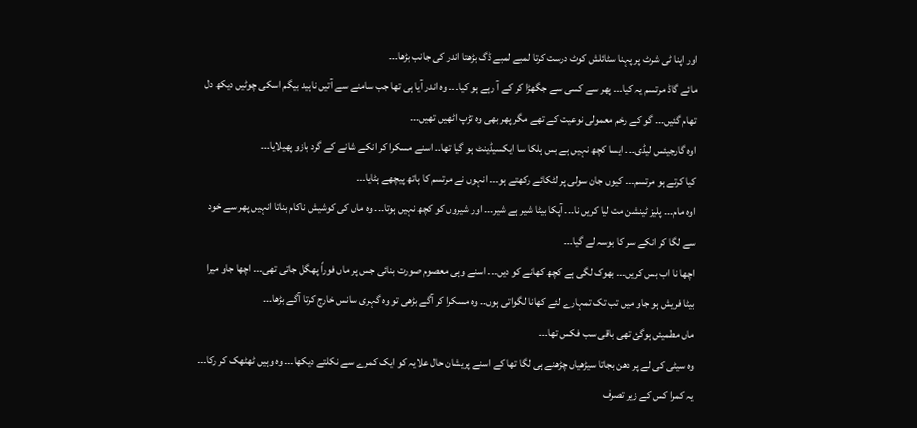اور اپنا ٹی شرٹ پر پہنا سٹائلش کوٹ درست کرتا لمبے لمبے ڈگ بڑھتا اندر کی جانب بڑھا۔۔۔
مائے گاڈ مرتسم یہ کیا۔۔۔ پھر سے کسی سے جگھڑا کر کے آ رہے ہو کیا۔۔۔ وہ اندر آیا ہی تھا جب سامنے سے آتیں ناہید بیگم اسکی چوٹیں دیکھ دل تھام گئیں۔۔۔ گو کے رخم معمولی نوعیت کے تھے مگر پھر بھی وہ تڑپ اٹھیں تھیں۔۔۔
اوہ گارجیئس لیڈی۔۔۔ ایسا کچھ نہیں ہے بس ہلکا سا ایکسیڈینٹ ہو گیا تھا۔۔ اسنے مسکرا کر انکے شانے کے گرد بازو پھیلایا۔۔۔
کیا کرتے ہو مرتسم۔۔۔ کیوں جان سولی پر لٹکائے رکھتے ہو۔۔۔ انہوں نے مرتسم کا ہاتھ پیچھے ہٹایا۔۔۔
اوہ مام۔۔۔ پلیز ٹینشن مت لیا کریں نا۔۔۔ آپکا بیٹا شیر ہے شیر۔۔۔ اور شیروں کو کچھ نہیں ہوتا۔۔۔ وہ ماں کی کوشیش ناکام بناتا انہیں پھر سے خود سے لگا کر انکے سر کا بوسہ لے گیا۔۔۔
اچھا نا اب بس کریں۔۔۔ بھوک لگی ہے کچھ کھانے کو دیں۔۔۔ اسنے وہی معصوم صورت بنائی جس پر ماں فوراً پھگل جاتی تھی۔۔۔ اچھا جاو میرا بیٹا فریش ہو جاو میں تب تک تمہارے لئے کھانا لگواتی ہوں۔۔ وہ مسکرا کر آگے بڑھی تو وہ گہری سانس خارج کرتا آگے بڑھا۔۔۔
ماں مطمیئں ہوگئ تھی باقی سب فکس تھا۔۔۔
وہ سیٹی کی لے پر دھن بجاتا سیڑھیاں چڑھنے ہی لگا تھا کے اسنے پریشان حال علایہ کو ایک کمرے سے نکلتے دیکھا۔۔۔ وہ وہیں ٹھٹھک کر رکا۔۔۔ یہ کمرا کس کے زیر تصرف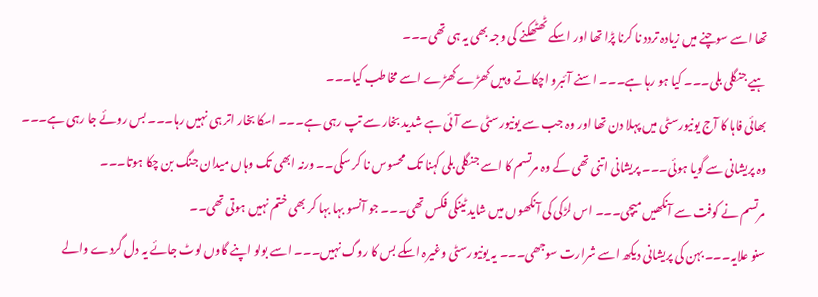تھا اسے سوچنے میں زیادہ تردد نا کرنا پڑا تھا اور اسکے ٹھٹھکنے کی وجہ بھی یہ ہی تھی۔۔۔
ہیے جنگلی بلی۔۔۔ کیا ہو رہا ہے۔۔۔ اسنے آئبرو اچکاتے وہیں کھڑے کھڑے اسے مخاطب کیا۔۔۔
بھائی فاہا کا آج یونیورسٹی میں پہلا دن تھا اور وہ جب سے یونیورسٹی سے آئی ہے شدید بخار سے تپ رہی ہے۔۔۔ اسکا بخار اتر ہی نہیں رہا۔۔۔ بس روئے جا رہی ہے۔۔۔
وہ پریشانی سے گویا ہوئی۔۔۔ پریشانی اتنی تھی کے وہ مرتسم کا اسے جنگلی بلی کہنا تک محسوس نا کر سکی۔۔ ورنہ ابھی تک وہاں میدان جنگ بن چکا ہوتا۔۔۔
مرتسم نے کوفت سے آنکھیں میچی۔۔۔ اس لڑکی کی آنکھوں میں شاید ٹینکی فکس تھی۔۔۔ جو آنسو بہا بہا کر بھی ختم نہیں ہوتی تھی۔۔
سنو علایہ۔۔۔ بہن کی پریشانی دیکھ اسے شرارت سوجھی۔۔۔ یہ یونیورسٹی وغیرہ اسکے بس کا روگ نہیں۔۔۔ اسے بولو اپنے گاوں لوٹ جائے یہ دل گردے والے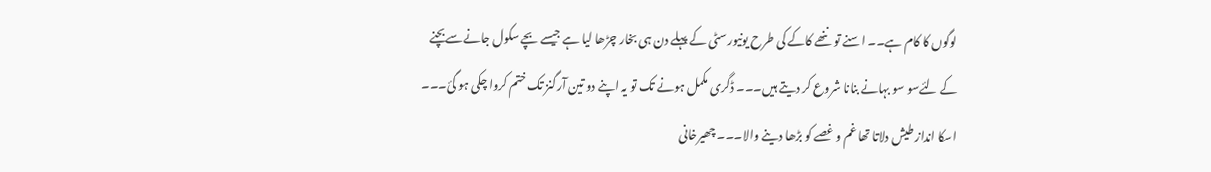لوگوں کا کام ہے۔۔ اسنے تو ننھے کاکے کی طرح یونیورسٹی کے پہلے دن ہی بخار چڑھا لیا ہے جیسے بچے سکول جانےسےبچنے کے لئےسو سو بہانے بنانا شروع کر دیتے ہیں۔۔۔ ڈگری مکمل ہونے تک تو یہ اپنے دو تین آرگنز تک ختم کروا چکی ہو گئ۔۔۔ اسکا انداز طیش دلاتا تھا غم و غصے کو بڑھا دینے والا۔۔۔ چھیرخانی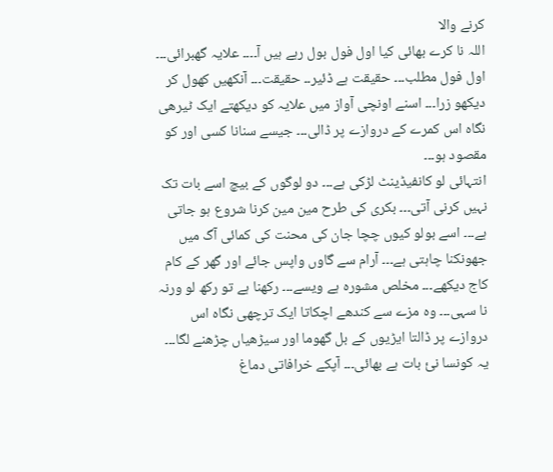کرنے والا
اللہ نا کرے بھائی کیا اول فول بول رہے ہیں آ۔۔۔۔ علایہ گھبرائی۔۔۔
اول فول مطلب۔۔۔ حقیقت ہے ڈئیر۔۔ حقیقت۔۔۔ آنکھیں کھول کر دیکھو زرا۔۔۔ اسنے اونچی آواز میں علایہ کو دیکھتے ایک ٹیرھی نگاہ اس کمرے کے دروازے پر ڈالی۔۔۔ جیسے سنانا کسی اور کو مقصود ہو۔۔۔
انتہائی لو کانفیڈینٹ لڑکی ہے۔۔۔ دو لوگوں کے بیچ اسے بات تک نہیں کرنی آتی۔۔۔ بکری کی طرح مین مین کرنا شروع ہو جاتی ہے۔۔۔ اسے بولو کیوں چچا جان کی محنت کی کمائی آگ میں جھونکنا چاہتی ہے۔۔۔ آرام سے گاوں واپس جائے اور گھر کے کام کاج دیکھے۔۔۔ مخلص مشورہ ہے ویسے۔۔۔ رکھنا ہے تو رکھ لو ورنہ نا سہی۔۔۔ وہ مزے سے کندھے اچکاتا ایک ترچھی نگاہ اس دروازے پر ڈالتا ایڑیوں کے بل گھوما اور سیڑھیاں چڑھنے لگا۔۔۔
یہ کونسا نئ بات ہے بھائی۔۔۔ آپکے خرافاتی دماغ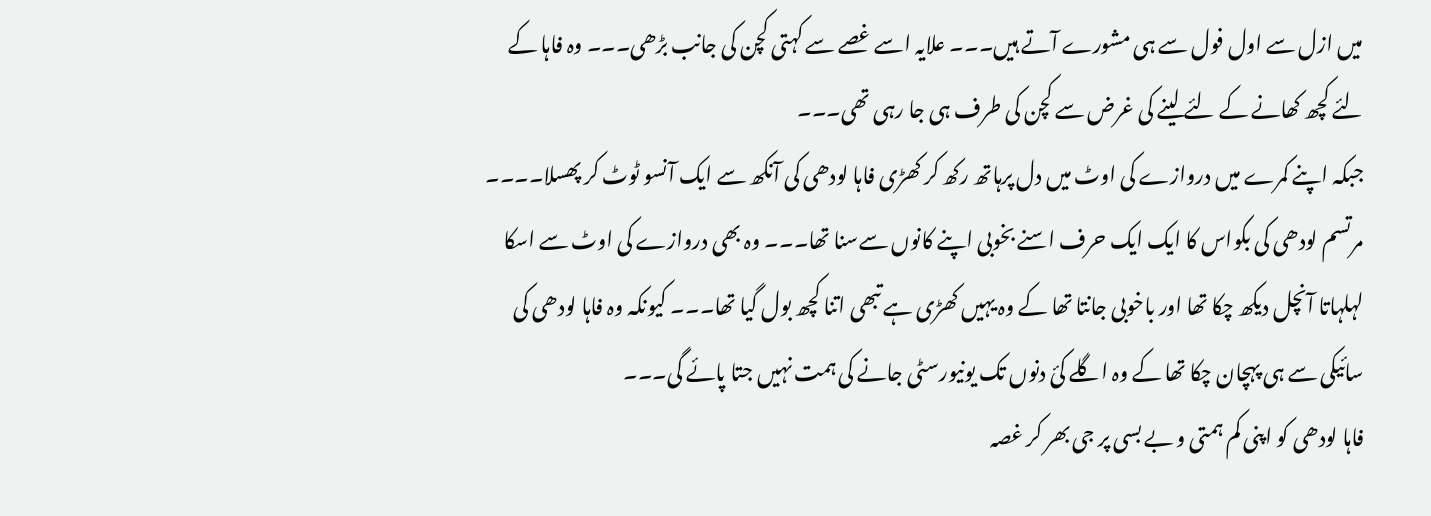میں ازل سے اول فول سے ہی مشورے آتے ہیں۔۔۔ علایہ اسے غصے سے کہتی کچن کی جانب بڑھی۔۔۔ وہ فاہا کے لئے کچھ کھانے کے لئے لینے کی غرض سے کچن کی طرف ہی جا رہی تھی۔۔۔
جبکہ اپنے کمرے میں دروازے کی اوٹ میں دل پرہاتھ رکھ کر کھڑی فاہا لودھی کی آنکھ سے ایک آنسو ٹوٹ کر پھسلا۔۔۔۔
مرتسم لودھی کی بکواس کا ایک ایک حرف اسنے بخوبی اپنے کانوں سےسنا تھا۔۔۔ وہ بھی دروازے کی اوٹ سے اسکا لہلہاتا آنچل دیکھ چکا تھا اور باخوبی جانتا تھا کے وہ یہیں کھڑی ہے تبھی اتنا کچھ بول گیا تھا۔۔۔ کیونکہ وہ فاہا لودھی کی سائیکی سے ہی پہچان چکا تھا کے وہ اگلے کئ دنوں تک یونیورسٹی جانے کی ہمت نہیں جتا پائے گی۔۔۔
فاہا لودھی کو اپنی کم ہمتی و بے بسی پر جی بھر کر غصہ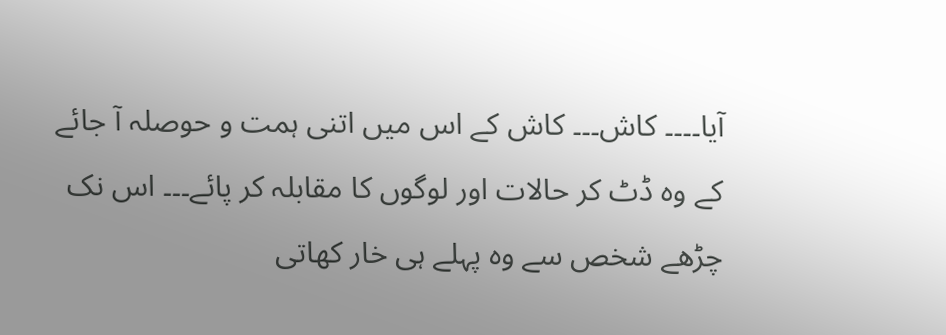آیا۔۔۔۔ کاش۔۔۔ کاش کے اس میں اتنی ہمت و حوصلہ آ جائے کے وہ ڈٹ کر حالات اور لوگوں کا مقابلہ کر پائے۔۔۔ اس نک چڑھے شخص سے وہ پہلے ہی خار کھاتی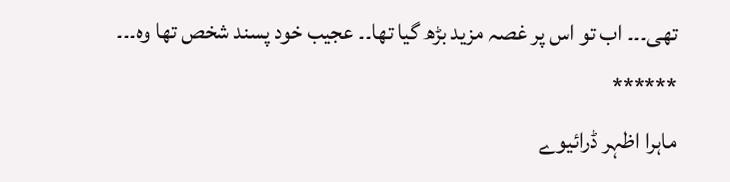تھی۔۔۔ اب تو اس پر غصہ مزید بڑھ گیا تھا۔۔ عجیب خود پسند شخص تھا وہ۔۔۔
******
ماہرا اظہر ڈرائیوے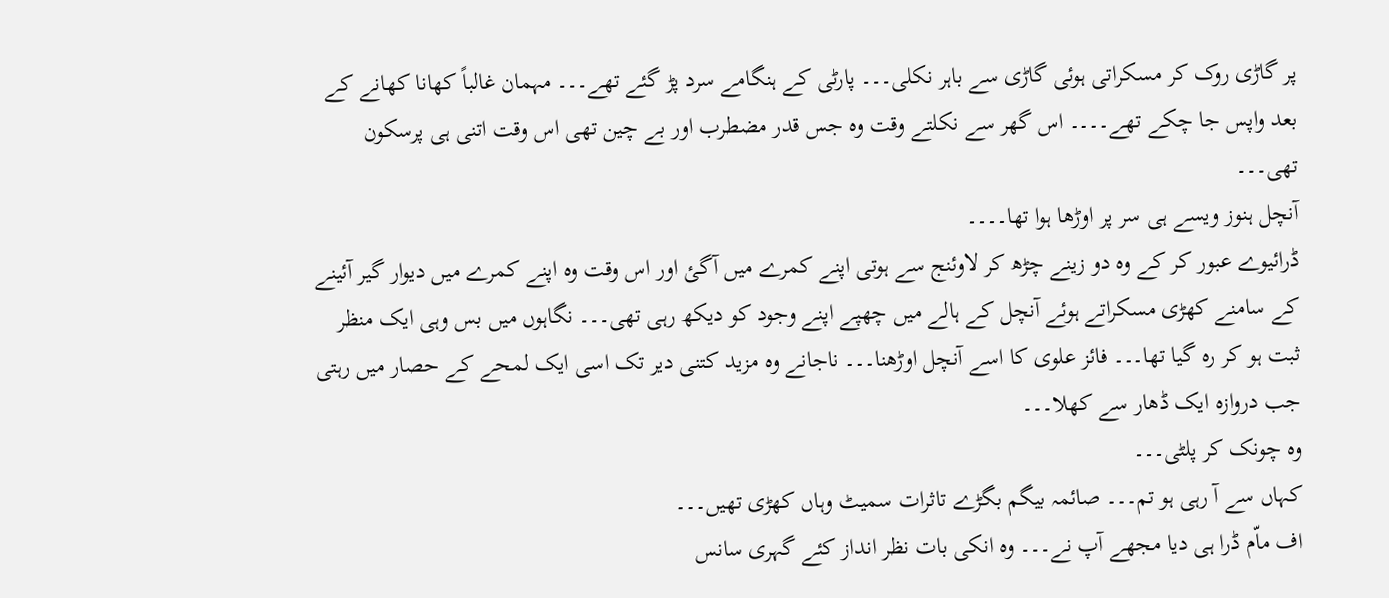پر گاڑی روک کر مسکراتی ہوئی گاڑی سے باہر نکلی۔۔۔ پارٹی کے ہنگامے سرد پڑ گئے تھے۔۔۔ مہمان غالباً کھانا کھانے کے بعد واپس جا چکے تھے۔۔۔۔ اس گھر سے نکلتے وقت وہ جس قدر مضطرب اور بے چین تھی اس وقت اتنی ہی پرسکون تھی۔۔۔
آنچل ہنوز ویسے ہی سر پر اوڑھا ہوا تھا۔۔۔۔
ڈرائیوے عبور کر کے وہ دو زینے چڑھ کر لاوئنج سے ہوتی اپنے کمرے میں آگئ اور اس وقت وہ اپنے کمرے میں دیوار گیر آئینے کے سامنے کھڑی مسکراتے ہوئے آنچل کے ہالے میں چھپے اپنے وجود کو دیکھ رہی تھی۔۔۔ نگاہوں میں بس وہی ایک منظر ثبت ہو کر رہ گیا تھا۔۔۔ فائز علوی کا اسے آنچل اوڑھنا۔۔۔ ناجانے وہ مزید کتنی دیر تک اسی ایک لمحے کے حصار میں رہتی جب دروازہ ایک ڈھار سے کھلا۔۔۔
وہ چونک کر پلٹی۔۔۔
کہاں سے آ رہی ہو تم۔۔۔ صائمہ بیگم بگڑے تاثرات سمیٹ وہاں کھڑی تھیں۔۔۔
اف ماّم ڈرا ہی دیا مجھے آپ نے۔۔۔ وہ انکی بات نظر انداز کئے گہری سانس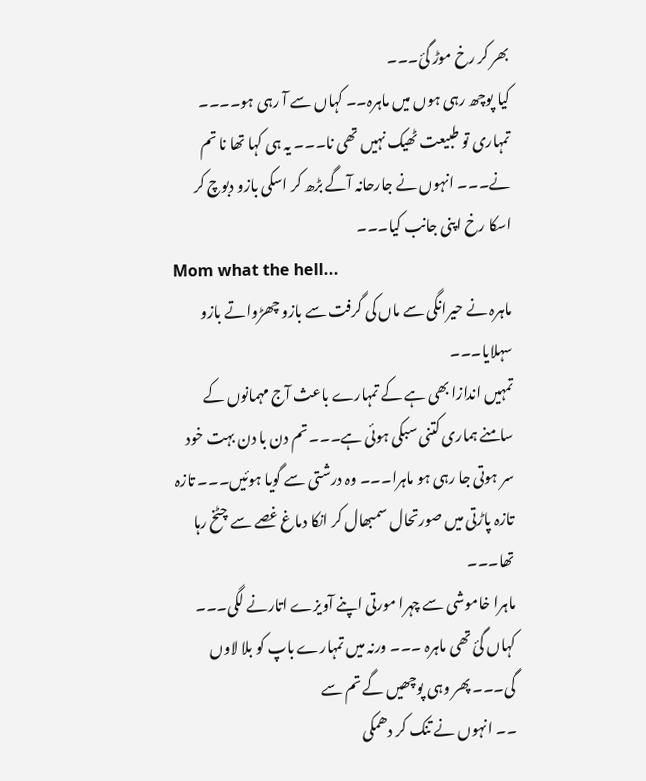بھر کر رخ موڑ گئ۔۔۔
کیا پوچھ رہی ہوں میں ماہرہ۔۔ کہاں سے آ رہی ہو۔۔۔۔ تمہاری تو طبیعت ٹھیک نہیں تھی نا۔۔۔ یہ ہی کہا تھا نا تم نے۔۔۔ انہوں نے جارحانہ آگے بڑھ کر اسکی بازو دبوچ کر اسکا رخ اپنی جانب کیا۔۔۔
Mom what the hell...
ماہرہ نے حیرانگی سے ماں کی گرفت سے بازو چھڑواتے بازو سہلایا۔۔۔
تمہیں اندازا بھی ہے کے تمہارے باعث آج مہمانوں کے سامنے ہماری کتنی سبکی ہوئی ہے۔۔۔ تم دن با دن بہت خود سر ہوتی جا رہی ہو ماہرا۔۔۔ وہ درشتی سے گویا ہوئیں۔۔۔ تازہ تازہ پاڑتی میں صورتحال سمبھال کر انکا دماغ غصے سے چٹخ رہا تھا۔۔۔
ماہرا خاموشی سے چہرا مورتی اپنے آویزے اتارنے لگی۔۔۔
کہاں گئ تھی ماہرہ ۔۔۔ ورنہ میں تمہارے باپ کو بلا لاوں گی۔۔۔ پھر وہی پوچھیں گے تم سے
۔۔ انہوں نے تنک کر دھمکی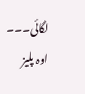لگائی۔۔۔
اوہ پلیز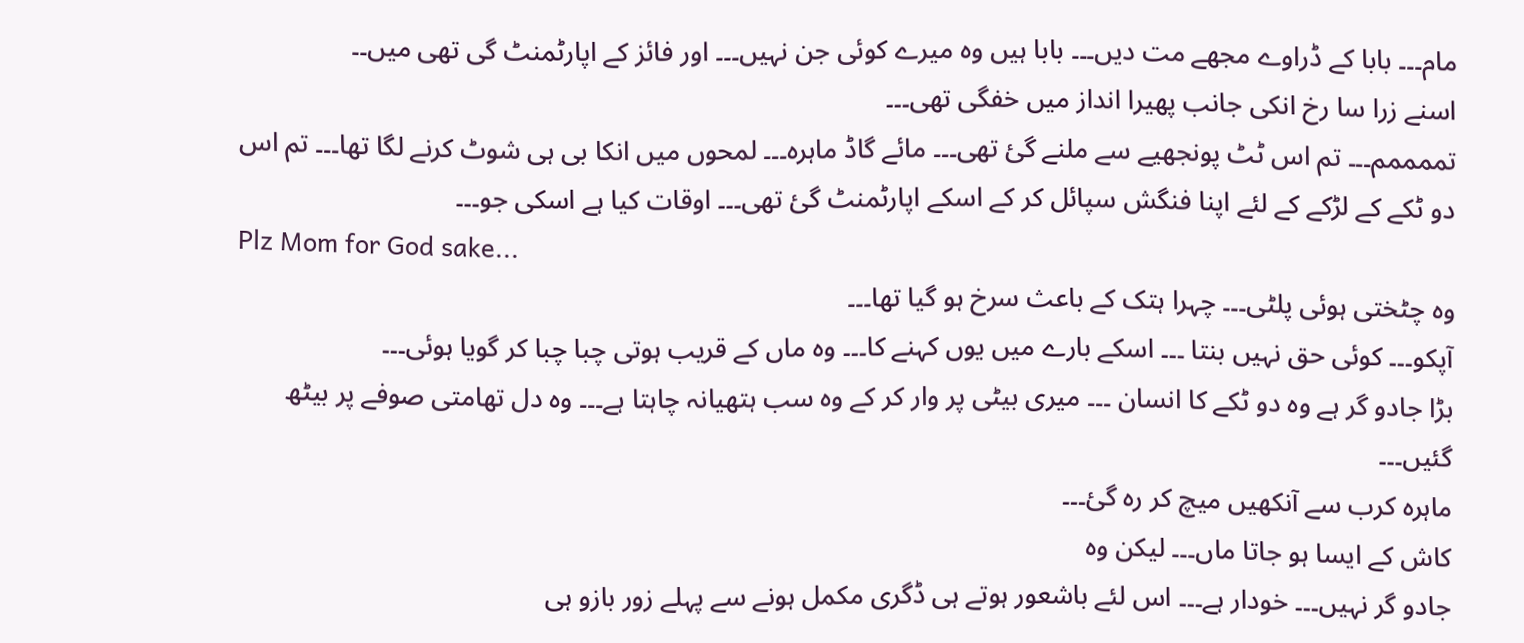مام۔۔۔ بابا کے ڈراوے مجھے مت دیں۔۔۔ بابا ہیں وہ میرے کوئی جن نہیں۔۔۔ اور فائز کے اپارٹمنٹ گی تھی میں۔۔
اسنے زرا سا رخ انکی جانب پھیرا انداز میں خفگی تھی۔۔۔
تممممم۔۔۔ تم اس ٹٹ پونجھیے سے ملنے گئ تھی۔۔۔ مائے گاڈ ماہرہ۔۔۔ لمحوں میں انکا بی ہی شوٹ کرنے لگا تھا۔۔۔ تم اس دو ٹکے کے لڑکے کے لئے اپنا فنگش سپائل کر کے اسکے اپارٹمنٹ گئ تھی۔۔۔ اوقات کیا ہے اسکی جو۔۔۔
Plz Mom for God sake...
وہ چٹختی ہوئی پلٹی۔۔۔ چہرا ہتک کے باعث سرخ ہو گیا تھا۔۔۔
آپکو۔۔۔ کوئی حق نہیں بنتا ۔۔۔ اسکے بارے میں یوں کہنے کا۔۔۔ وہ ماں کے قریب ہوتی چبا چبا کر گویا ہوئی۔۔۔
بڑا جادو گر ہے وہ دو ٹکے کا انسان ۔۔۔ میری بیٹی پر وار کر کے وہ سب ہتھیانہ چاہتا ہے۔۔۔ وہ دل تھامتی صوفے پر بیٹھ گئیں۔۔۔
ماہرہ کرب سے آنکھیں میچ کر رہ گئ۔۔۔
کاش کے ایسا ہو جاتا ماں۔۔۔ لیکن وہ
جادو گر نہیں۔۔۔ خودار ہے۔۔۔ اس لئے باشعور ہوتے ہی ڈگری مکمل ہونے سے پہلے زور بازو ہی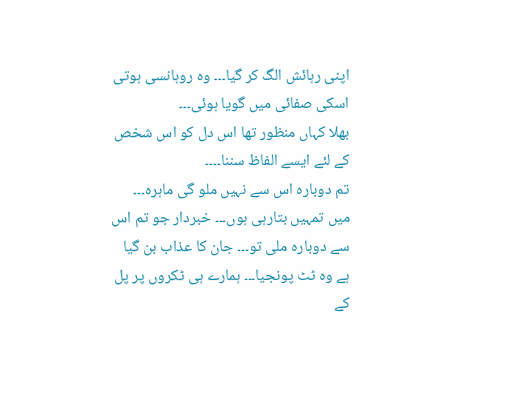اپنی رہائش الگ کر گیا۔۔۔ وہ روہانسی ہوتی اسکی صفائی میں گویا ہوئی۔۔۔
بھلا کہاں منظور تھا اس دل کو اس شخص کے لئے ایسے الفاظ سننا۔۔۔۔
تم دوبارہ اس سے نہیں ملو گی ماہرہ۔۔۔ میں تمہیں بتارہی ہوں۔۔۔ خبردار جو تم اس سے دوبارہ ملی تو۔۔۔ جان کا عذاب بن گیا ہے وہ ٹٹ پونجیا۔۔۔ ہمارے ہی ٹکروں پر پل کے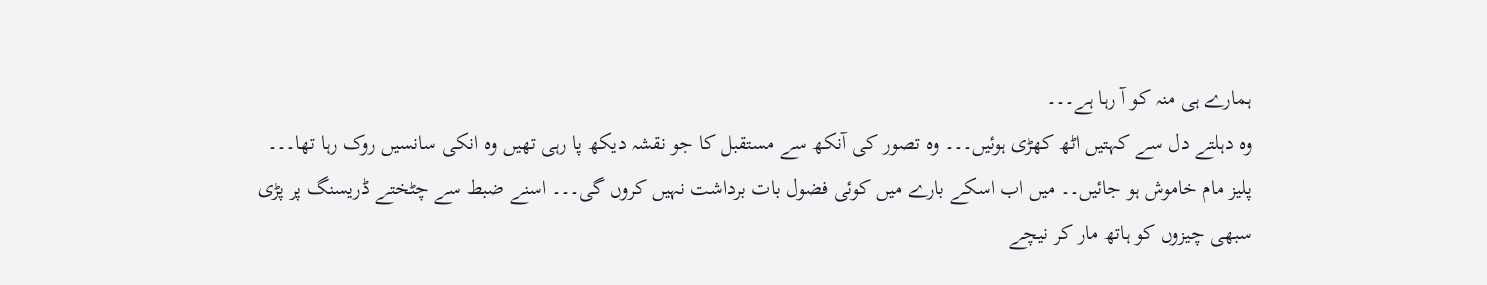ہمارے ہی منہ کو آ رہا ہے۔۔۔
وہ دہلتے دل سے کہتیں اٹھ کھڑی ہوئیں۔۔۔ وہ تصور کی آنکھ سے مستقبل کا جو نقشہ دیکھ پا رہی تھیں وہ انکی سانسیں روک رہا تھا۔۔۔
پلیز مام خاموش ہو جائیں۔۔ میں اب اسکے بارے میں کوئی فضول بات برداشت نہیں کروں گی۔۔۔ اسنے ضبط سے چٹختے ڈریسنگ پر پڑی سبھی چیزوں کو ہاتھ مار کر نیچے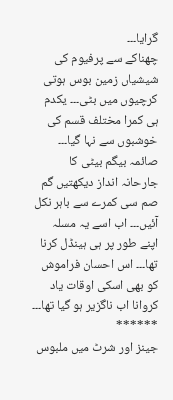گرایا۔۔۔
چھناکے سے پرفیوم کی شیشیاں زمین بوس ہوتی کرچیوں میں بٹی۔۔۔ یکدم ہی کمرا مختلف قسم کی خوشبوں سے نہا گیا۔۔۔
صائمہ بیگم بیٹی کا جارحانہ انداز دیکھتیں گم صم سی کمرے سے باہر نکل آئیں۔۔۔ اب اسے یہ مسلہ اپنے طور پر ہی ہینڈل کرنا تھا۔۔۔ اس احسان فراموش کو بھی اسکی اوقات یاد کروانا اب ناگزیر ہو گیا تھا۔۔۔
******
جینز اور شرٹ میں ملبوس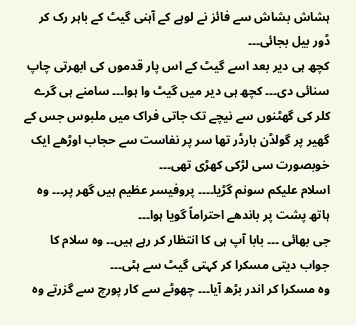ہشاش بشاش سے فائز نے لوہے کے آہنی گیٹ کے باہر رک کر ڈور بیل بجائی۔۔۔
کچھ ہی دیر بعد اسے گیٹ کے اس پار قدموں کی ابھرتی چاپ سنائی دی۔۔۔ کچھ ہی دیر میں گیٹ وا ہوا۔۔۔ سامنے ہی گرے کلر کی گھٹنوں سے نیچے تک جاتی فراک میں ملبوس جس کے گھیر پر گولڈن بارڈر تھا سر پر نفاست سے حجاب اوڑھے ایک خوبصورت سی لڑکی کھڑی تھی۔۔۔
اسلام علیکم سونم گڑیا۔۔۔۔ پروفیسر عظیم ہیں گھر پر۔۔۔ وہ ہاتھ پشت پر باندھے احتراماً گویا ہوا۔۔۔
جی بھائی ۔۔۔ بابا آپ ہی کا انتظار کر رہے ہیں۔۔ وہ سلام کا جواب دیتی مسکرا کر کہتی گیٹ سے ہٹی۔۔۔
وہ مسکرا کر اندر بڑھ آیا۔۔۔ چھوٹے سے کار پورچ سے گزرتے وہ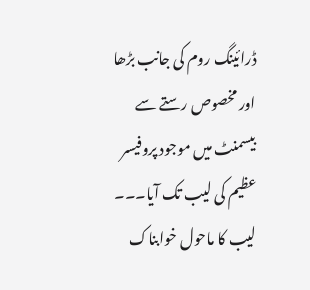ڈرائینگ روم کی جانب بڑھا اور مخصوص رستے سے بیسمنٹ میں موجود پروفیسر عظیم کی لیب تک آیا۔۔۔
لیب کا ماحول خوابناک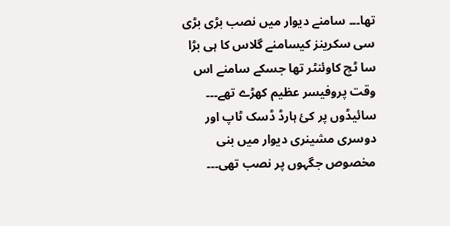تھا۔۔۔ سامنے دیوار میں نصب بڑی بڑی سی سکرینز کیسامنے گلاس کا ہی بڑا سا ٹچ کاوئنٹر تھا جسکے سامنے اس وقت پروفیسر عظیم کھڑے تھے۔۔۔
سائیڈوں پر کئ ہارڈ ڈسک ٹاپ اور دوسری مشینری دیوار میں بنی مخصوص جگہوں پر نصب تھی۔۔۔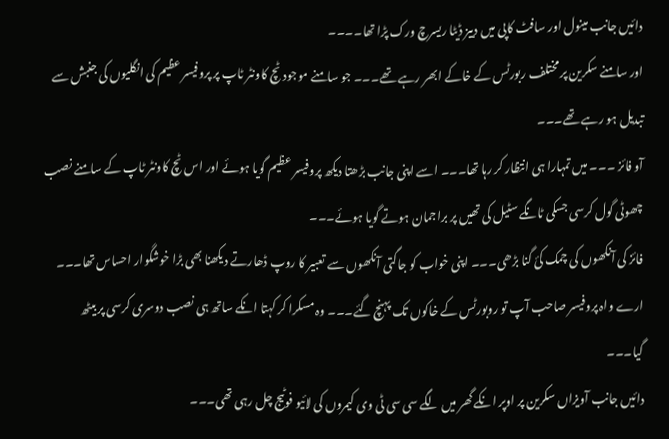دائیں جانب مینول اور سافٹ کاپی میں دبیز ڈیٹا ریسرچ ورک پڑا تھا۔۔۔۔
اور سامنے سکرین پر مختلف ربورٹس کے خاکے ابھر رہے تھے۔۔۔ جو سامنے موجود ٹچ کاونٹر ٹاپ پر پروفیسر عظیم کی انگلیوں کی جنبش سے تبدیل ہو رہے تھے۔۔۔
آو فائز ۔۔۔ میں تمہارا ہی انتظار کر رہا تھا۔۔۔ اسے اپنی جانب بڑھتا دیکھ پروفیسر عظیم گویا ہوئے اور اس ٹچ کاونٹر ٹاپ کے سامنے نصب چھوٹی گول کرسی جسکی ٹانگے سٹیل کی تھیں پر براجمان ہوتے گویا ہوئے۔۔۔
فائز کی آنکھوں کی چمک کئ گنا بڑھی۔۔۔ اپنی خواب کو جاگتی آنکھوں سے تعبیر کا روپ ڈھارتے دیکھنا بھی بڑا خوشگوار احساس تھا۔۔۔
ارے واہ پروفیسر صاحب آپ تو روبورٹس کے خاکوں تک پہنچ گئے۔۔۔ وہ مسکرا کر کہتا انکے ساتھ ہی نصب دوسری کرسی پر بیٹھ گیا۔۔۔
دائیں جانب آویزاں سکرین پر اوپر انکے گھر میں لگے سی سی ٹی وی کیمروں کی لائیو فوٹیج چل رہی تھی۔۔۔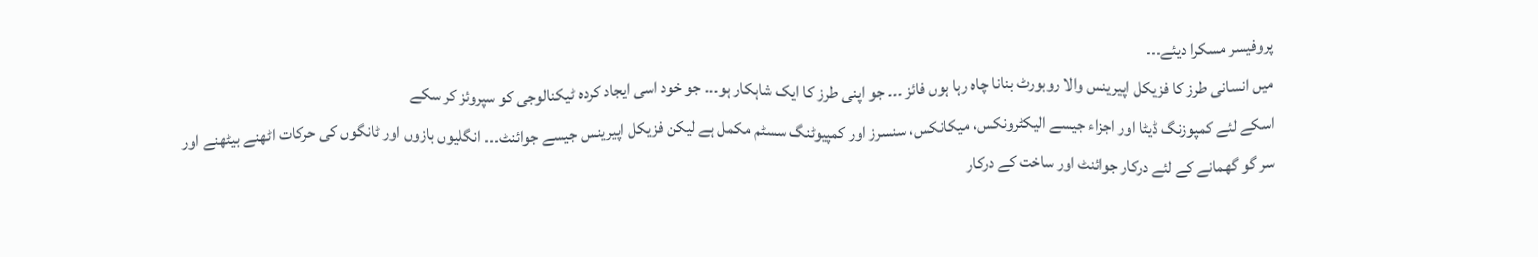پروفیسر مسکرا دیئے۔۔۔
میں انسانی طرز کا فزیکل اپیرینس والا روبورٹ بنانا چاہ رہا ہوں فائز ۔۔۔ جو اپنی طرز کا ایک شاہکار ہو۔۔۔ جو خود اسی ایجاد کردہ ٹیکنالوجی کو سپروئز کر سکے
اسکے لئے کمپوزنگ ڈیٹا اور اجزاء جیسے الیکٹرونکس، میکانکس، سنسرز اور کمپیوٹنگ سسٹم مکمل ہے لیکن فزیکل اپیرینس جیسے جوائنٹ۔۔۔ انگلیوں بازوں اور ٹانگوں کی حرکات اٹھنے بیٹھنے اور سر گو گھمانے کے لئے درکار جوائنٹ اور ساخت کے درکار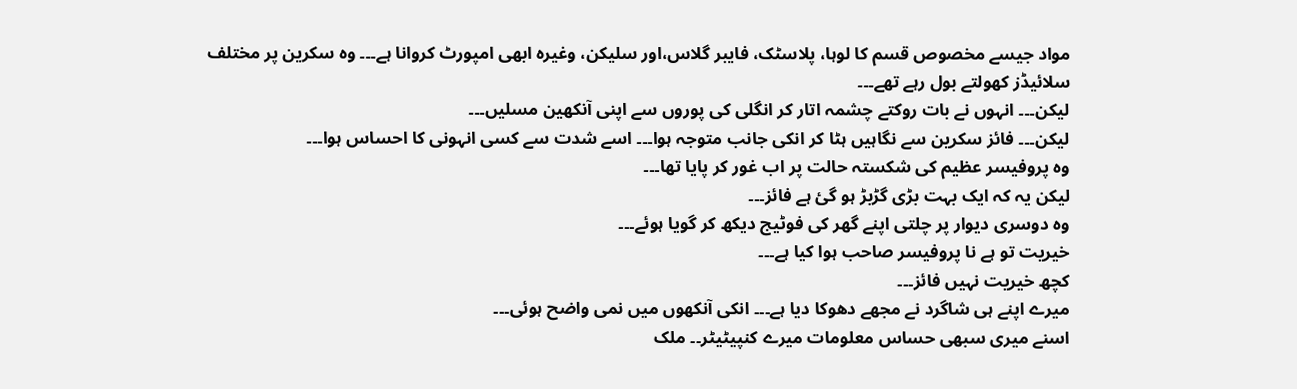مواد جیسے مخصوص قسم کا لوہا، پلاسٹک، فایبر گلاس،اور سلیکن، وغیرہ ابھی امپورٹ کروانا ہے۔۔۔ وہ سکرین پر مختلف سلائیڈز کھولتے بول رہے تھے۔۔۔
لیکن۔۔۔ انہوں نے بات روکتے چشمہ اتار کر انگلی کی پوروں سے اپنی آنکھین مسلیں۔۔۔
لیکن۔۔۔ فائز سکرین سے نگاہیں ہٹا کر انکی جانب متوجہ ہوا۔۔۔ اسے شدت سے کسی انہونی کا احساس ہوا۔۔۔
وہ پروفیسر عظیم کی شکستہ حالت پر اب غور کر پایا تھا۔۔۔
لیکن یہ کہ ایک بہت بڑی گڑبڑ ہو گئ ہے فائز۔۔۔
وہ دوسری دیوار پر چلتی اپنے گھر کی فوٹیج دیکھ کر گویا ہوئے۔۔۔
خیریت تو ہے نا پروفیسر صاحب ہوا کیا ہے۔۔۔
کچھ خیریت نہیں فائز۔۔۔
میرے اپنے ہی شاگرد نے مجھے دھوکا دیا ہے۔۔۔ انکی آنکھوں میں نمی واضح ہوئی۔۔۔
اسنے میری سبھی حساس معلومات میرے کنپیٹیٹر۔۔ ملک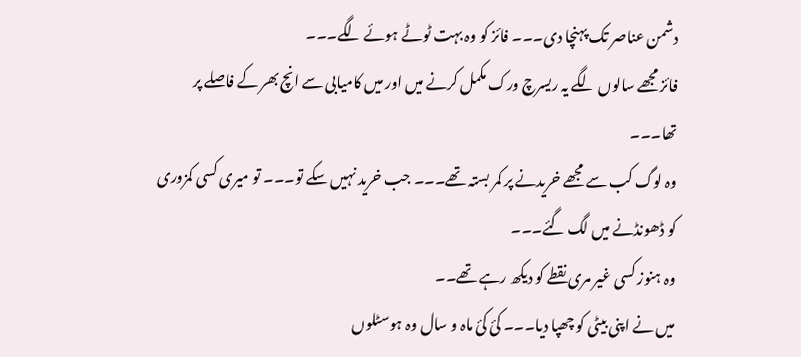دشمن عناصر تک پہنچا دی۔۔۔ فائز کو وہ بہت ٹوٹے ہوئے لگے۔۔۔
فائز مجھے سالوں لگے یہ ریسرچ ورک مکمل کرنے میں اور میں کامیابی سے انچ بھر کے فاصلے پر تھا۔۔۔
وہ لوگ کب سے مجھے خریدنے پر کمر بستہ تھے۔۔۔ جب خرید نہیں سکے تو۔۔۔ تو میری کسی کمزوری کو ڈھونڈنے میں لگ گئے۔۔۔
وہ ہنوز کسی غیر مری نقطے کو دیکھ رہے تھے۔۔
میں نے اپنی بیٹی کو چھپا دیا۔۔۔ کئ کئ ماہ و سال وہ ہوسٹلوں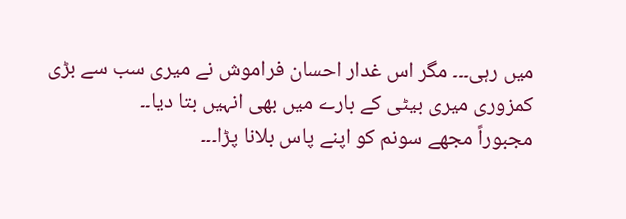میں رہی۔۔۔ مگر اس غدار احسان فراموش نے میری سب سے بڑی کمزوری میری بیٹی کے بارے میں بھی انہیں بتا دیا۔۔
مجبوراً مجھے سونم کو اپنے پاس بلانا پڑا۔۔۔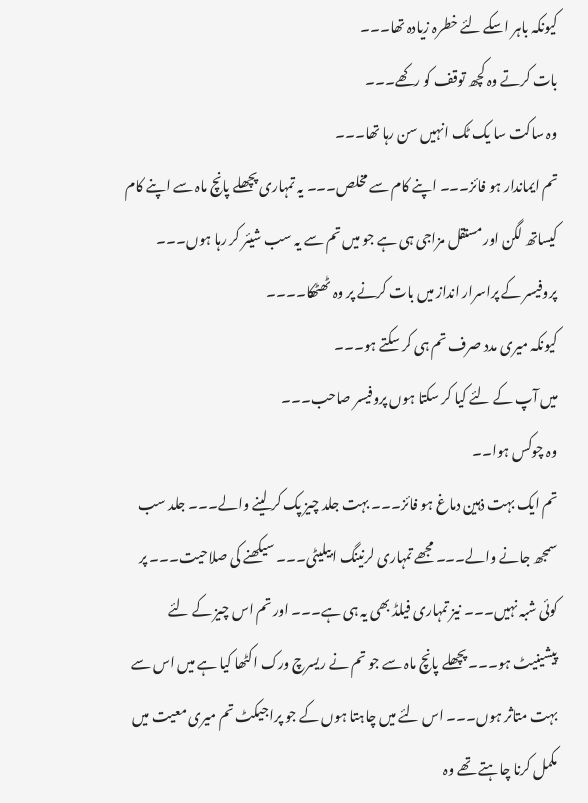کیونکہ باہر اسکے لئے خطرہ زیادہ تھا۔۔۔
بات کرتے وہ کچھ توقف کو رکھے۔۔۔
وہ ساکت سا یک ٹک انہیں سن رہا تھا۔۔۔
تم ایماندار ہو فائز۔۔۔ اپنے کام سے مخلص۔۔۔ یہ تمہاری پچھلے پانچ ماہ سے اپنے کام کیساتھ لگن اور مستقل مزاجی ہی ہے جو میں تم سے یہ سب شیئر کر رہا ہوں۔۔۔
پروفیسر کے پراسرار انداز میں بات کرنے پر وہ ٹھٹھکا۔۔۔۔
کیونکہ میری مدد صرف تم ہی کر سکتے ہو۔۔۔
میں آپ کے لئے کیا کر سکتا ہوں پروفیسر صاحب۔۔۔
وہ چوکس ہوا۔۔
تم ایک بہت ذہین دماغ ہو فائز۔۔۔ بہت جلد چیز پک کر لینے والے۔۔۔ جلد سب سمجھ جانے والے۔۔۔ مجھے تمہاری لرنینگ ابیلیٹی۔۔۔ سیکھنے کی صلاحیت۔۔۔ پر کوئی شبہ نہیں۔۔۔ نیز تمہاری فیلڈ بھی یہ ہی ہے۔۔۔ اور تم اس چیز کے لئے پیشینیٹ ہو۔۔۔ پچھلے پانچ ماہ سے جو تم نے ریسرچ ورک اکٹھا کیا ہے میں اس سے بہت متاثر ہوں۔۔۔ اس لئے میں چاہتا ہوں کے جو پراجیکٹ تم میری معیت میں مکمل کرنا چاہتے تھے وہ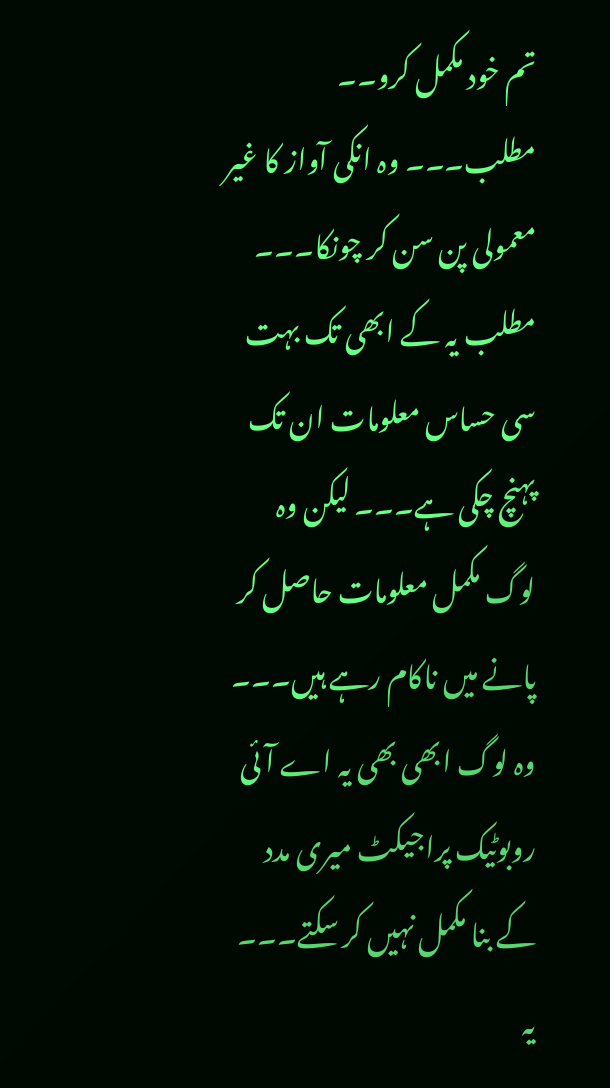تم خود مکمل کرو۔۔
مطلب۔۔۔ وہ انکی آواز کا غیر معمولی پن سن کر چونکا۔۔۔
مطلب یہ کے ابھی تک بہت سی حساس معلومات ان تک پہنچ چکی ہے۔۔۔ لیکن وہ لوگ مکمل معلومات حاصل کر پانے میں ناکام رہے ہیں۔۔۔ وہ لوگ ابھی بھی یہ اے آئی روبوٹیک پراجیکٹ میری مدد کے بنا مکمل نہیں کر سکتے۔۔۔
یہ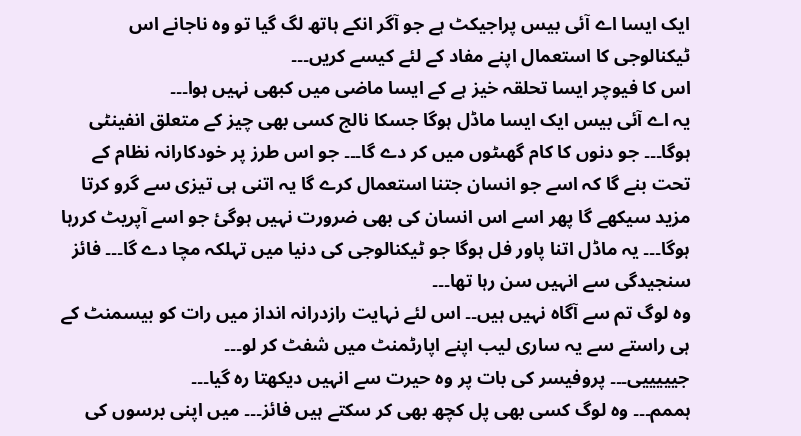ایک ایسا اے آئی بیس پراجیکٹ ہے جو آگر انکے ہاتھ لگ گیا تو وہ ناجانے اس ٹیکنالوجی کا استعمال اپنے مفاد کے لئے کیسے کریں۔۔۔
اس کا فیوچر ایسا تحلقہ خیز ہے کے ایسا ماضی میں کبھی نہیں ہوا۔۔۔
یہ اے آئی بیس ایک ایسا ماڈل ہوگا جسکا نالج کسی بھی چیز کے متعلق انفینٹی ہوگا۔۔۔ جو دنوں کا کام گھںٹوں میں کر دے گا۔۔۔ جو اس طرز پر خودکارانہ نظام کے تحت بنے گا کہ اسے جو انسان جتنا استعمال کرے گا یہ اتنی ہی تیزی سے گرو کرتا مزید سیکھے گا پھر اسے اس انسان کی بھی ضرورت نہیں ہوگئ جو اسے آپریٹ کررہا ہوگا۔۔۔ یہ ماڈل اتنا پاور فل ہوگا جو ٹیکنالوجی کی دنیا میں تہلکہ مچا دے گا۔۔۔ فائز سنجیدگی سے انہیں سن رہا تھا۔۔۔
وہ لوگ تم سے آگاہ نہیں ہیں۔۔ اس لئے نہایت رازدرانہ انداز میں رات کو بیسمنٹ کے ہی راستے سے یہ ساری لیب اپنے اپارٹمنٹ میں شفٹ کر لو۔۔۔
جیییییی۔۔۔ پروفیسر کی بات پر وہ حیرت سے انہیں دیکھتا رہ گیا۔۔۔
ہممم۔۔۔ وہ لوگ کسی بھی پل کچھ بھی کر سکتے ہیں فائز۔۔۔ میں اپنی برسوں کی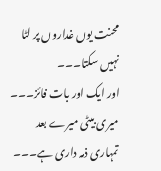محنت یوں غداروں پر لٹا نہیں سکتا۔۔۔
اور ایک اور بات فائز۔۔۔ میری بیٹی میرے بعد تمہاری ذمہ داری ہے۔۔۔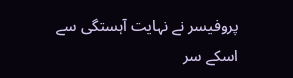پروفیسر نے نہایت آہستگی سے اسکے سر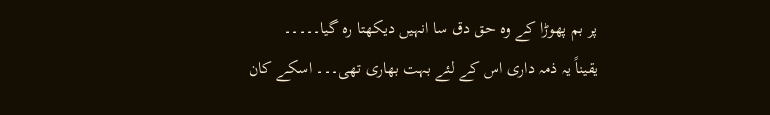پر بم پھوڑا کے وہ حق دق سا انہیں دیکھتا رہ گیا۔۔۔۔۔
یقیناً یہ ذمہ داری اس کے لئے بہت بھاری تھی۔۔۔ اسکے کان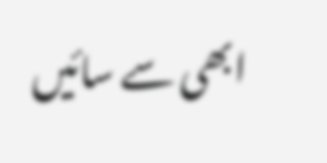ابھی سے سائیں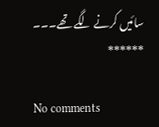سائیں کرنے لگے تھے۔۔۔
******

No comments